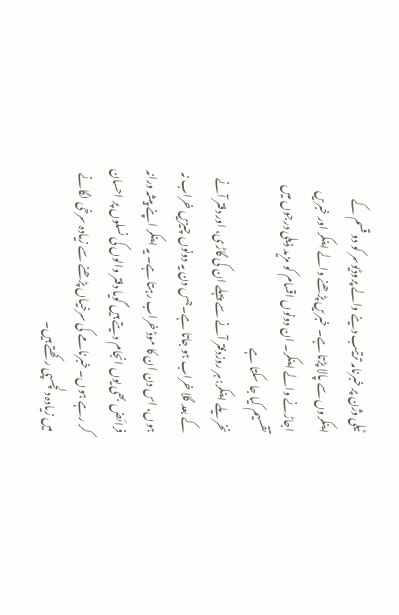ٹیلی وژن پر خبرنامہ ترتیب دینے والے پروڈیوسر کو دو قسم کے اینکروں سے پالا پڑتا ہے۔ خبریں پڑھنے والے اینکر اور خبریں اجاڑنے والے اینکر۔ ان دونوں اقسام کو مزید ذیلی درجوں میں تقسیم کیا جا سکتا ہے
نخریلے اینکر: ہر روزدفتر آنے سے پہلے ان کی گاڑی، اور دفتر آنے کے بعد گلا خراب ہو جاتا ہے۔جس دن یہ دونوں چیزیں خراب نہ ہوں، اس دن ان کا موڈ خراب رہتا ہے۔ یہ اینکر اپنے پیشہ ورانہ فرائض بھی یوں انجام دیتے ہیں گویا دفتر والوں کی نسلوں پر احسان کر رہے ہوں۔ خبرنامے کی سرخیاں پڑھنے سے زیادہ سرخی لگانے میں زیادہ دلچسپی رکھتے ہیں۔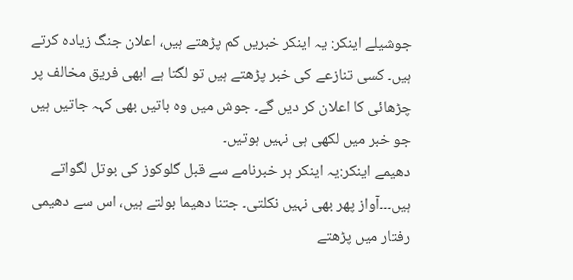جوشیلے اینکر: یہ اینکر خبریں کم پڑھتے ہیں، اعلان جنگ زیادہ کرتے ہیں۔ کسی تنازعے کی خبر پڑھتے ہیں تو لگتا ہے ابھی فریق مخالف پر چڑھائی کا اعلان کر دیں گے۔ جوش میں وہ باتیں بھی کہہ جاتیں ہیں جو خبر میں لکھی ہی نہیں ہوتیں۔
دھیمے اینکر:یہ اینکر ہر خبرنامے سے قبل گلوکوز کی بوتل لگواتے ہیں۔۔۔آواز پھر بھی نہیں نکلتی۔ جتنا دھیما بولتے ہیں، اس سے دھیمی رفتار میں پڑھتے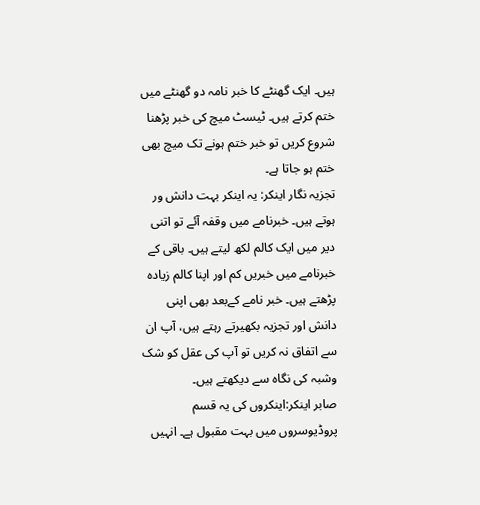ہیں۔ ایک گھنٹے کا خبر نامہ دو گھنٹے میں ختم کرتے ہیں۔ ٹیسٹ میچ کی خبر پڑھنا شروع کریں تو خبر ختم ہونے تک میچ بھی ختم ہو جاتا ہے۔
تجزیہ نگار اینکر: یہ اینکر بہت دانش ور ہوتے ہیں۔ خبرنامے میں وقفہ آئے تو اتنی دیر میں ایک کالم لکھ لیتے ہیں۔ باقی کے خبرنامے میں خبریں کم اور اپنا کالم زیادہ پڑھتے ہیں۔ خبر نامے کےبعد بھی اپنی دانش اور تجزیہ بکھیرتے رہتے ہیں، آپ ان سے اتفاق نہ کریں تو آپ کی عقل کو شک وشبہ کی نگاہ سے دیکھتے ہیں۔
صابر اینکر:اینکروں کی یہ قسم پروڈیوسروں میں بہت مقبول ہے۔ انہیں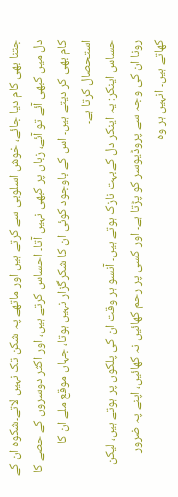جتنا بھی کام دیا جائے، خوش اسلوبی سے کرتے ہیں اور ماتھے پہ شکن تک نہیں لاتے۔شکوہ ان کے دل میں کبھی آئے تو آئے، زباں پر کبھی نہیں آتا۔ احساس کرتے ہیں، اور اکثر دوسروں کے حصے کا کام بھی کر دیتے ہیں۔ اس کے باوجود کوئی ان کا شکرگزار نہیں ہوتا، جہاں موقع ملے ان کا استحصال کرتا ہے۔
حساس اینکر: یہ اینکر دل کےبہت نازک ہوتے ہیں۔ آنسو ہر وقت ان کی پلکوں پر ہوتے ہیں، لیکن رونا ان کی وجہ سے پروڈیوسر کو پڑتا ہے۔ اور کسی پر رحم کھائیں نہ کھائیں، اپنے پہ ضرور کھاتے ہیں۔ انہیں ہر وہ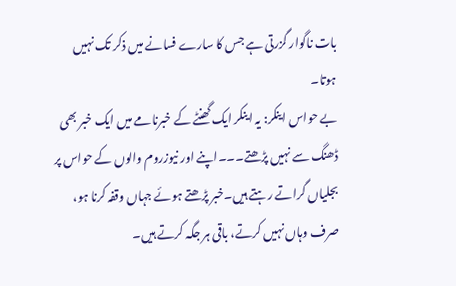بات ناگوار گزرتی ہے جس کا سارے فسانے میں ذکر تک نہیں ہوتا۔
بے حواس اینکر: یہ اینکر ایک گھنٹے کے خبرنامے میں ایک خبر بھی ڈھنگ سے نہیں پڑھتے۔۔۔اپنے اور نیوزروم والوں کے حواس پر بجلیاں گراتے رہتے ہیں۔خبر پڑھتے ہوئے جہاں وقفہ کرنا ہو، صرف وہاں نہیں کرتے، باقی ہر جگہ کرتے ہیں۔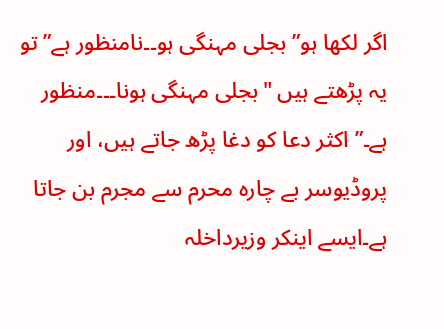اگر لکھا ہو” بجلی مہنگی ہو۔۔نامنظور ہے” تو یہ پڑھتے ہیں "بجلی مہنگی ہونا۔۔۔منظور ہے۔” اکثر دعا کو دغا پڑھ جاتے ہیں، اور پروڈیوسر بے چارہ محرم سے مجرم بن جاتا ہے۔ایسے اینکر وزیرداخلہ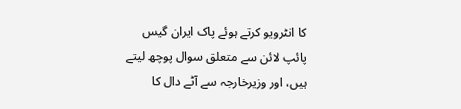کا انٹرویو کرتے ہوئے پاک ایران گیس پائپ لائن سے متعلق سوال پوچھ لیتے ہیں، اور وزیرخارجہ سے آٹے دال کا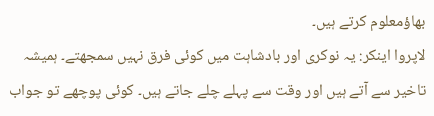بھاؤمعلوم کرتے ہیں۔
لاپروا اینکر: یہ نوکری اور بادشاہت میں کوئی فرق نہیں سمجھتے۔ ہمیشہ تاخیر سے آتے ہیں اور وقت سے پہلے چلے جاتے ہیں۔ کوئی پوچھے تو جواب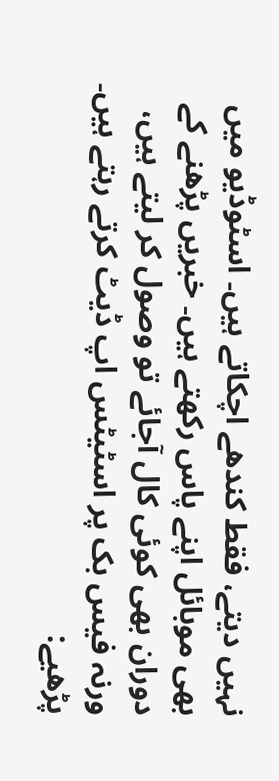نہیں دیتے، فقط کندھے اچکاتے ہیں۔ اسٹوڈیو میں بھی موبائل اپنے پاس رکھتے ہیں۔ خبریں پڑھنے کے دوران بھی کوئی کال آجائے تو وصول کر لیتے ہیں، ورنہ فیس بک پر اسٹیٹس اپ ڈیٹ کرتے رہتے ہیں۔
پڑھیے: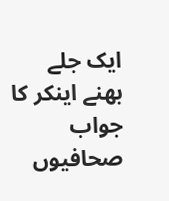ایک جلے بھنے اینکر کا جواب
صحافیوں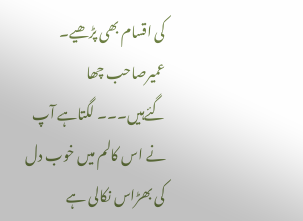کی اقسام بھی پڑھیے۔
عمیرصاحب چھا گئےہیں۔۔۔ لگتاہے آپ نے اس کالم میں خوب دل کی بھڑاس نکالی ہے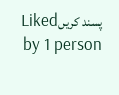پسند کریںLiked by 1 person